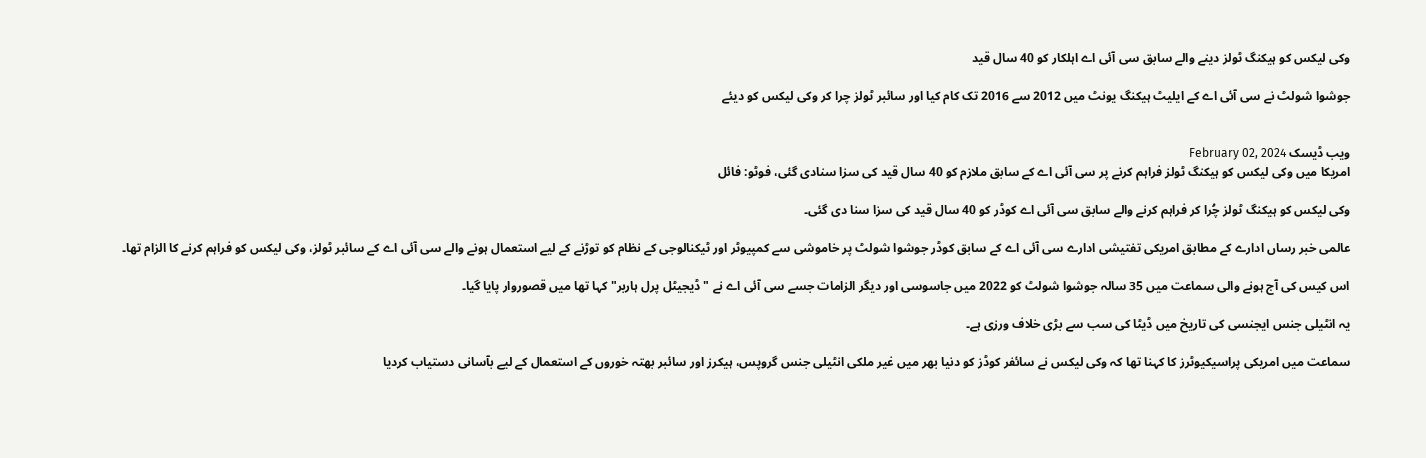وکی لیکس کو ہیکنگ ٹولز دینے والے سابق سی آئی اے اہلکار کو 40 سال قید

جوشوا شولٹ نے سی آئی اے کے ایلیٹ ہیکنگ یونٹ میں 2012 سے 2016 تک کام کیا اور سائبر ٹولز چرا کر وکی لیکس کو دیئے


ویب ڈیسک February 02, 2024
امریکا میں وکی لیکس کو ہیکنگ ٹولز فراہم کرنے پر سی آئی اے کے سابق ملازم کو 40 سال قید کی سزا سنادی گئی، فوٹو: فائل

وکی لیکس کو ہیکنگ ٹولز چُرا کر فراہم کرنے والے سابق سی آئی اے کوڈر کو 40 سال قید کی سزا سنا دی گئی۔

عالمی خبر رساں ادارے کے مطابق امریکی تفتیشی ادارے سی آئی اے کے سابق کوڈر جوشوا شولٹ پر خاموشی سے کمپیوٹر اور ٹیکنالوجی کے نظام کو توڑنے کے لیے استعمال ہونے والے سی آئی اے کے سائبر ٹولز، وکی لیکس کو فراہم کرنے کا الزام تھا۔

اس کیس کی آج ہونے والی سماعت میں 35 سالہ جوشوا شولٹ کو 2022 میں جاسوسی اور دیگر الزامات جسے سی آئی اے نے "ڈیجیٹل پرل ہاربر" کہا تھا میں قصوروار پایا گیا۔

یہ انٹیلی جنس ایجنسی کی تاریخ میں ڈیٹا کی سب سے بڑی خلاف ورزی ہے۔

سماعت میں امریکی پراسیکیوٹرز کا کہنا تھا کہ وکی لیکس نے سائفر کوڈز کو دنیا بھر میں غیر ملکی انٹیلی جنس گروپس، ہیکرز اور سائبر بھتہ خوروں کے استعمال کے لیے بآسانی دستیاب کردیا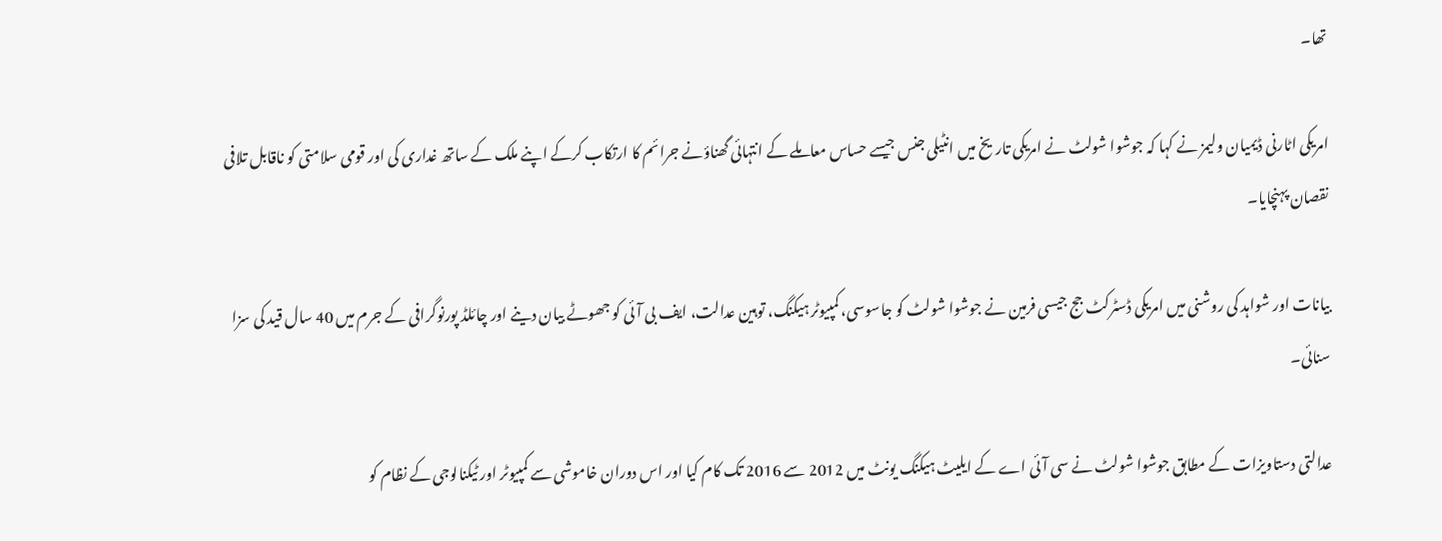تھا۔

امریکی اٹارنی ڈیمیان ولیمز نے کہا کہ جوشوا شولٹ نے امریکی تاریخ میں انٹیلی جنس جیسے حساس معاملے کے انتہائی گھناؤنے جرائم کا ارتکاب کرکے اپنے ملک کے ساتھ غداری کی اور قومی سلامتی کو ناقابل تلافی نقصان پہنچایا۔

بیانات اور شواہد کی روشنی میں امریکی ڈسٹرکٹ جج جیسی فرمین نے جوشوا شولٹ کو جاسوسی، کمپیوٹر ہیکنگ، توہین عدالت، ایف بی آئی کو جھوٹے بیان دینے اور چائلڈ پورنوگرافی کے جرم میں 40 سال قید کی سزا سنائی۔

عدالتی دستاویزات کے مطابق جوشوا شولٹ نے سی آئی اے کے ایلیٹ ہیکنگ یونٹ میں 2012 سے 2016 تک کام کیا اور اس دوران خاموشی سے کمپیوٹر اور ٹیکنالوجی کے نظام کو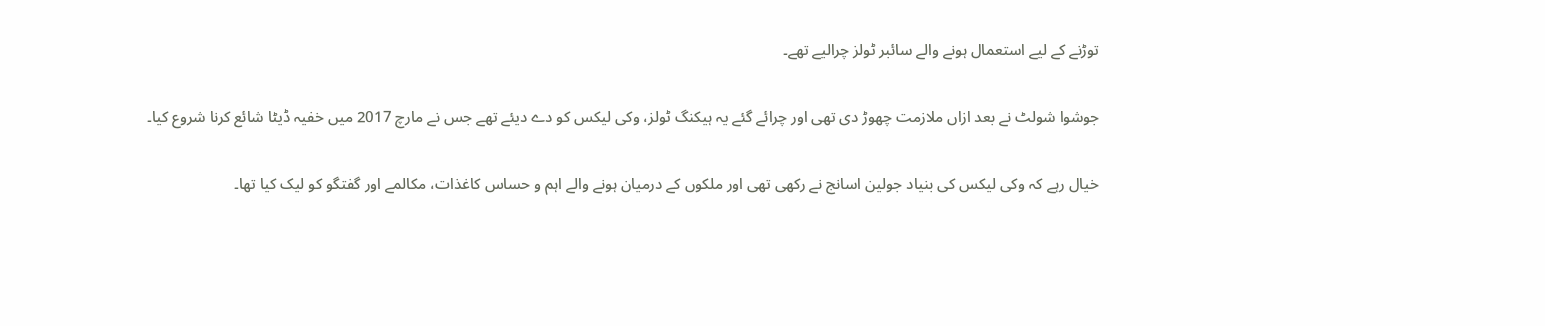توڑنے کے لیے استعمال ہونے والے سائبر ٹولز چرالیے تھے۔

جوشوا شولٹ نے بعد ازاں ملازمت چھوڑ دی تھی اور چرائے گئے یہ ہیکنگ ٹولز، وکی لیکس کو دے دیئے تھے جس نے مارچ 2017 میں خفیہ ڈیٹا شائع کرنا شروع کیا۔

خیال رہے کہ وکی لیکس کی بنیاد جولین اسانج نے رکھی تھی اور ملکوں کے درمیان ہونے والے اہم و حساس کاغذات، مکالمے اور گفتگو کو لیک کیا تھا۔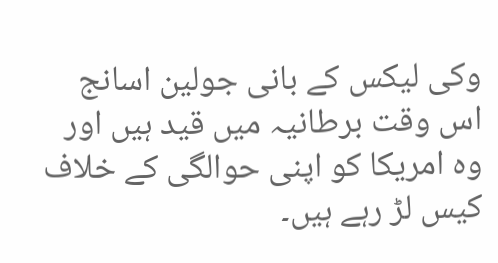وکی لیکس کے بانی جولین اسانج اس وقت برطانیہ میں قید ہیں اور وہ امریکا کو اپنی حوالگی کے خلاف کیس لڑ رہے ہیں۔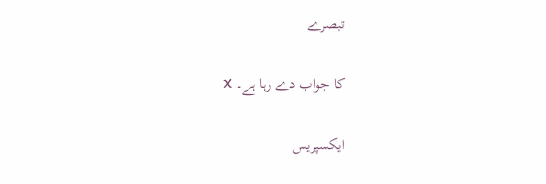تبصرے

کا جواب دے رہا ہے۔ X

ایکسپریس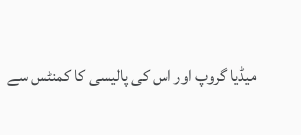میڈیا گروپ اور اس کی پالیسی کا کمنٹس سے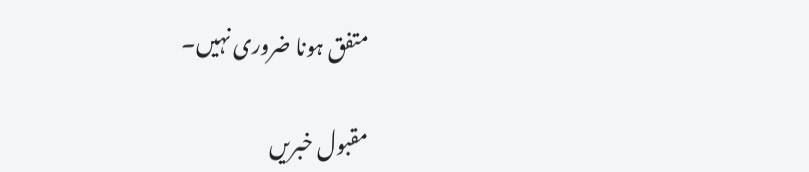متفق ہونا ضروری نہیں۔

مقبول خبریں